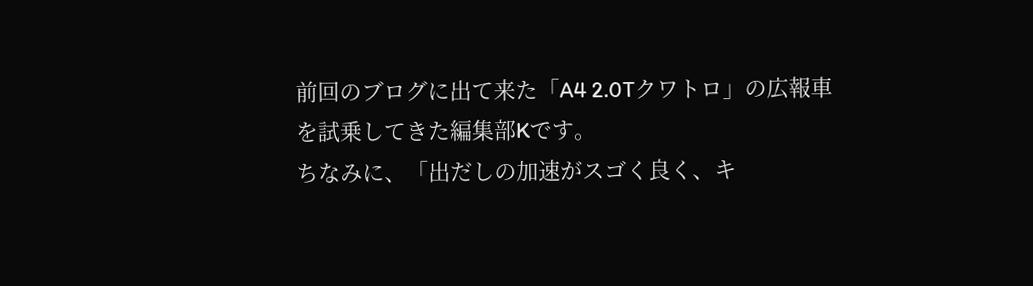前回のブログに出て来た「A4 2.0Tクワトロ」の広報車を試乗してきた編集部Kです。
ちなみに、「出だしの加速がスゴく良く、キ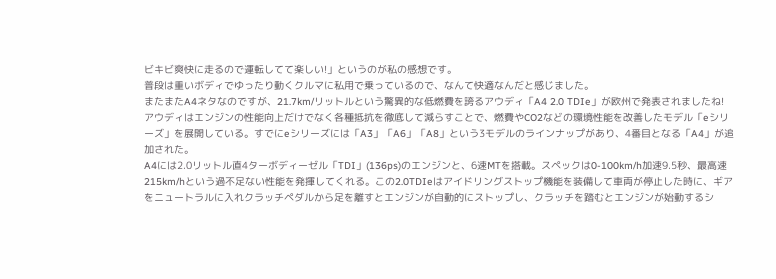ビキビ爽快に走るので運転してて楽しい!」というのが私の感想です。
普段は重いボディでゆったり動くクルマに私用で乗っているので、なんて快適なんだと感じました。
またまたA4ネタなのですが、21.7km/リットルという驚異的な低燃費を誇るアウディ「A4 2.0 TDIe」が欧州で発表されましたね!
アウディはエンジンの性能向上だけでなく各種抵抗を徹底して減らすことで、燃費やCO2などの環境性能を改善したモデル「eシリーズ」を展開している。すでにeシリーズには「A3」「A6」「A8」という3モデルのラインナップがあり、4番目となる「A4」が追加された。
A4には2.0リットル直4ターボディーゼル「TDI」(136ps)のエンジンと、6速MTを搭載。スペックは0-100km/h加速9.5秒、最高速215km/hという過不足ない性能を発揮してくれる。この2.0TDIeはアイドリングストップ機能を装備して車両が停止した時に、ギアをニュートラルに入れクラッチペダルから足を離すとエンジンが自動的にストップし、クラッチを踏むとエンジンが始動するシ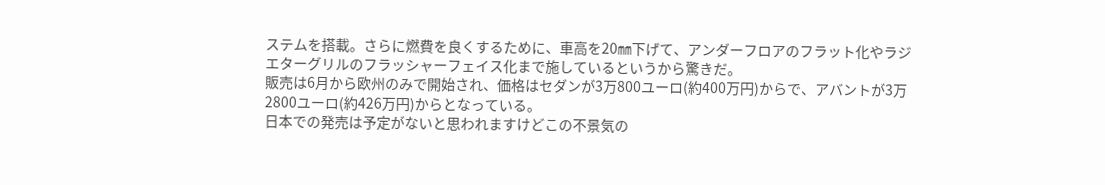ステムを搭載。さらに燃費を良くするために、車高を20㎜下げて、アンダーフロアのフラット化やラジエターグリルのフラッシャーフェイス化まで施しているというから驚きだ。
販売は6月から欧州のみで開始され、価格はセダンが3万800ユーロ(約400万円)からで、アバントが3万2800ユーロ(約426万円)からとなっている。
日本での発売は予定がないと思われますけどこの不景気の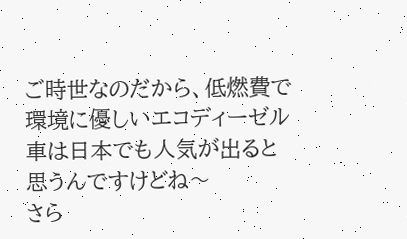ご時世なのだから、低燃費で環境に優しいエコディーゼル車は日本でも人気が出ると思うんですけどね〜
さら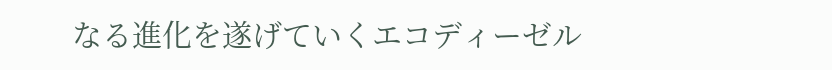なる進化を遂げていくエコディーゼル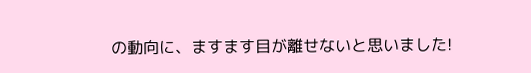の動向に、ますます目が離せないと思いました!